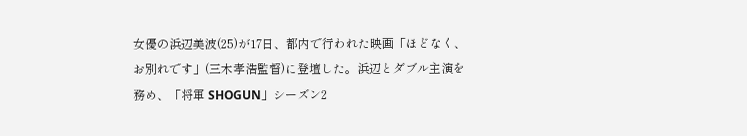女優の浜辺美波(25)が17日、都内で行われた映画「ほどなく、お別れです」(三木孝浩監督)に登壇した。浜辺とダブル主演を務め、「将軍 SHOGUN」シーズン2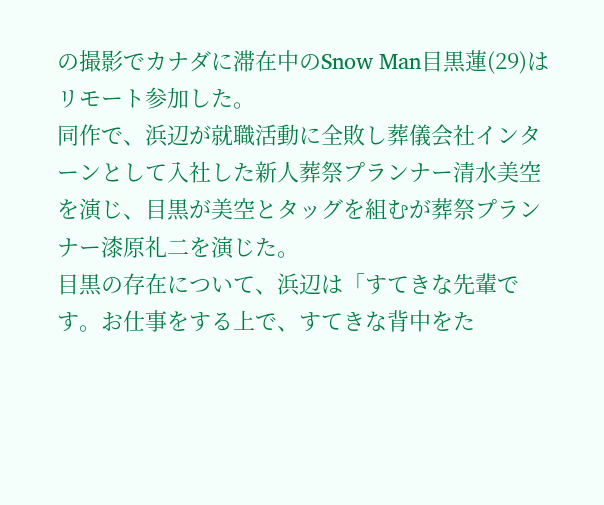の撮影でカナダに滞在中のSnow Man目黒蓮(29)はリモート参加した。
同作で、浜辺が就職活動に全敗し葬儀会社インターンとして入社した新人葬祭プランナー清水美空を演じ、目黒が美空とタッグを組むが葬祭プランナー漆原礼二を演じた。
目黒の存在について、浜辺は「すてきな先輩です。お仕事をする上で、すてきな背中をた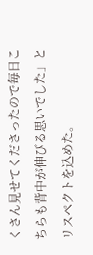くさん見せてくださったので毎日こちらも背中が伸びる思いでした」とリスペクトを込めた。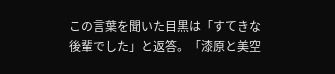この言葉を聞いた目黒は「すてきな後輩でした」と返答。「漆原と美空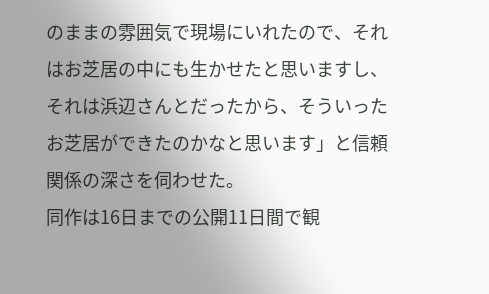のままの雰囲気で現場にいれたので、それはお芝居の中にも生かせたと思いますし、それは浜辺さんとだったから、そういったお芝居ができたのかなと思います」と信頼関係の深さを伺わせた。
同作は16日までの公開11日間で観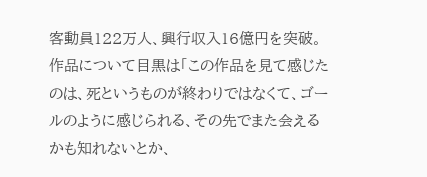客動員122万人、興行収入16億円を突破。作品について目黒は「この作品を見て感じたのは、死というものが終わりではなくて、ゴールのように感じられる、その先でまた会えるかも知れないとか、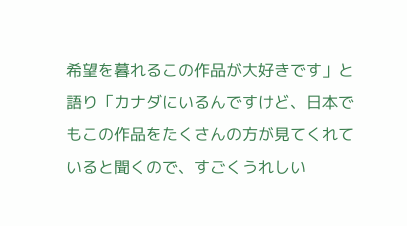希望を暮れるこの作品が大好きです」と語り「カナダにいるんですけど、日本でもこの作品をたくさんの方が見てくれていると聞くので、すごくうれしい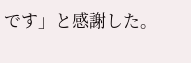です」と感謝した。